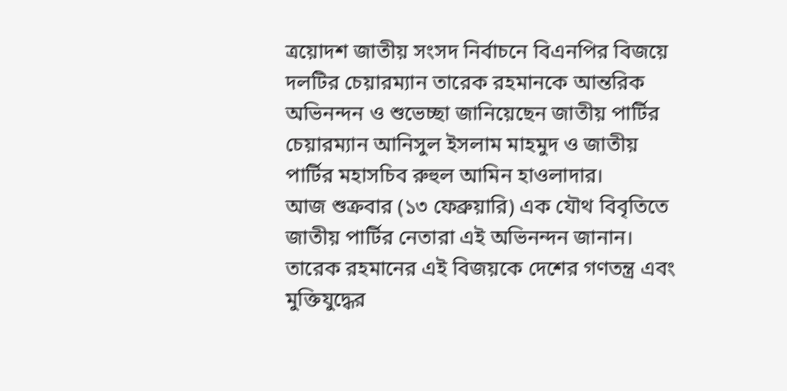ত্রয়োদশ জাতীয় সংসদ নির্বাচনে বিএনপির বিজয়ে দলটির চেয়ারম্যান তারেক রহমানকে আন্তরিক অভিনন্দন ও শুভেচ্ছা জানিয়েছেন জাতীয় পার্টির চেয়ারম্যান আনিসুল ইসলাম মাহমুদ ও জাতীয় পার্টির মহাসচিব রুহুল আমিন হাওলাদার।
আজ শুক্রবার (১৩ ফেব্রুয়ারি) এক যৌথ বিবৃতিতে জাতীয় পার্টির নেতারা এই অভিনন্দন জানান।
তারেক রহমানের এই বিজয়কে দেশের গণতন্ত্র এবং মুক্তিযুদ্ধের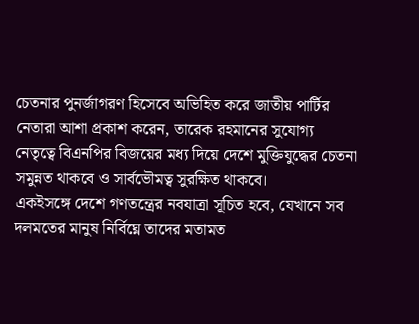চেতনার পুনর্জাগরণ হিসেবে অভিহিত করে জাতীয় পার্টির নেতারা আশা প্রকাশ করেন, তারেক রহমানের সুযোগ্য নেতৃত্বে বিএনপির বিজয়ের মধ্য দিয়ে দেশে মুক্তিযুদ্ধের চেতনা সমুন্নত থাকবে ও সার্বভৌমত্ব সুরক্ষিত থাকবে।
একইসঙ্গে দেশে গণতন্ত্রের নবযাত্রা সূচিত হবে, যেখানে সব দলমতের মানুষ নির্বিঘ্নে তাদের মতামত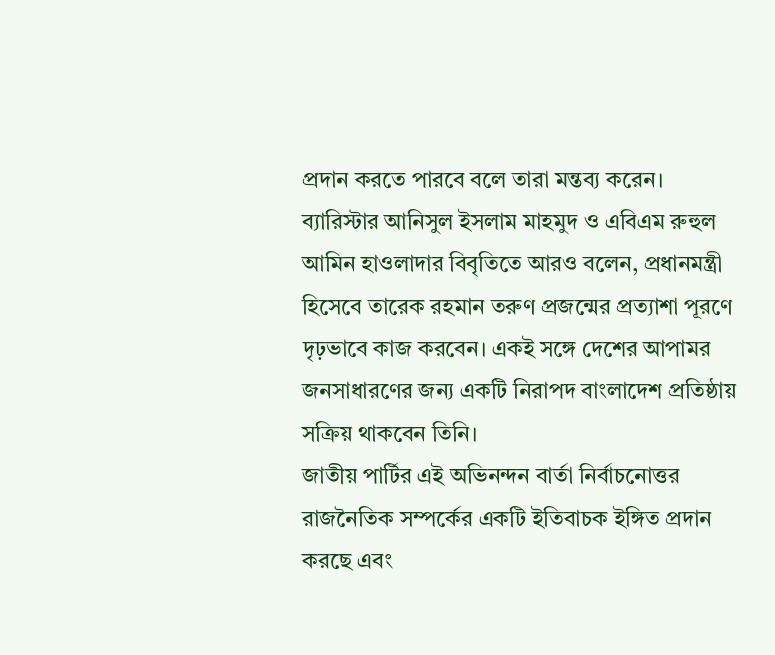প্রদান করতে পারবে বলে তারা মন্তব্য করেন।
ব্যারিস্টার আনিসুল ইসলাম মাহমুদ ও এবিএম রুহুল আমিন হাওলাদার বিবৃতিতে আরও বলেন, প্রধানমন্ত্রী হিসেবে তারেক রহমান তরুণ প্রজন্মের প্রত্যাশা পূরণে দৃঢ়ভাবে কাজ করবেন। একই সঙ্গে দেশের আপামর জনসাধারণের জন্য একটি নিরাপদ বাংলাদেশ প্রতিষ্ঠায় সক্রিয় থাকবেন তিনি।
জাতীয় পার্টির এই অভিনন্দন বার্তা নির্বাচনোত্তর রাজনৈতিক সম্পর্কের একটি ইতিবাচক ইঙ্গিত প্রদান করছে এবং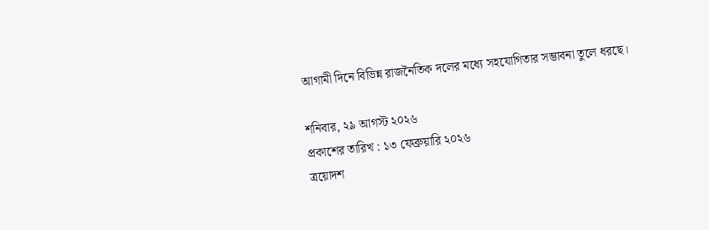আগামী দিনে বিভিন্ন রাজনৈতিক দলের মধ্যে সহযোগিতার সম্ভাবনা তুলে ধরছে।

শনিবার, ২৯ আগস্ট ২০২৬
প্রকাশের তারিখ : ১৩ ফেব্রুয়ারি ২০২৬
ত্রয়োদশ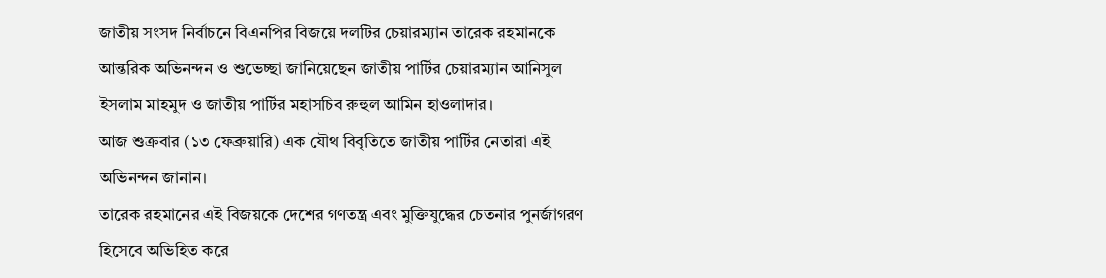জাতীয় সংসদ নির্বাচনে বিএনপির বিজয়ে দলটির চেয়ারম্যান তারেক রহমানকে আন্তরিক অভিনন্দন ও শুভেচ্ছা জানিয়েছেন জাতীয় পার্টির চেয়ারম্যান আনিসুল ইসলাম মাহমুদ ও জাতীয় পার্টির মহাসচিব রুহুল আমিন হাওলাদার।
আজ শুক্রবার (১৩ ফেব্রুয়ারি) এক যৌথ বিবৃতিতে জাতীয় পার্টির নেতারা এই অভিনন্দন জানান।
তারেক রহমানের এই বিজয়কে দেশের গণতন্ত্র এবং মুক্তিযুদ্ধের চেতনার পুনর্জাগরণ হিসেবে অভিহিত করে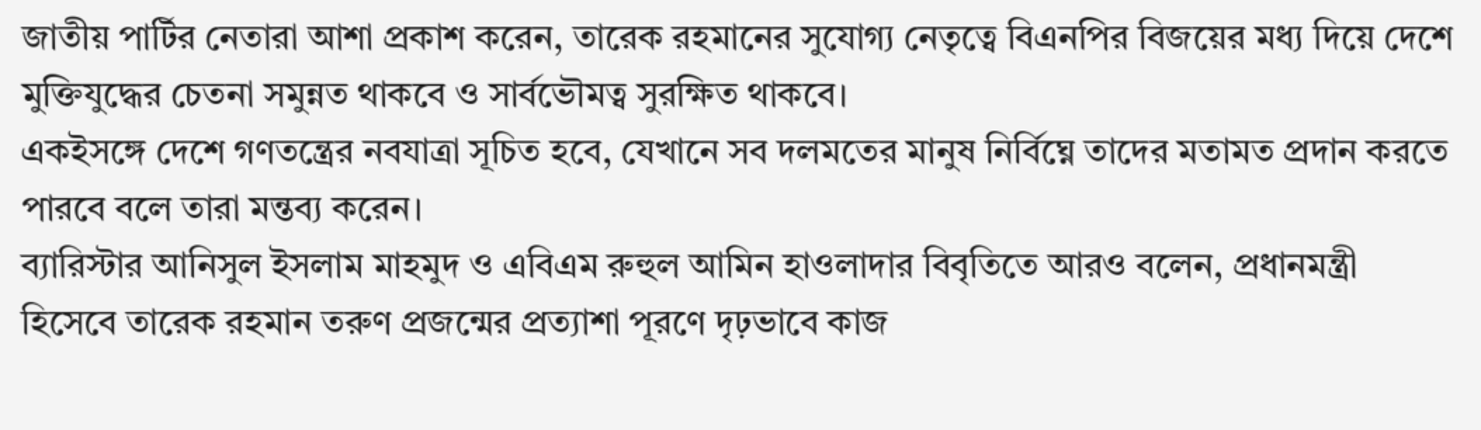জাতীয় পার্টির নেতারা আশা প্রকাশ করেন, তারেক রহমানের সুযোগ্য নেতৃত্বে বিএনপির বিজয়ের মধ্য দিয়ে দেশে মুক্তিযুদ্ধের চেতনা সমুন্নত থাকবে ও সার্বভৌমত্ব সুরক্ষিত থাকবে।
একইসঙ্গে দেশে গণতন্ত্রের নবযাত্রা সূচিত হবে, যেখানে সব দলমতের মানুষ নির্বিঘ্নে তাদের মতামত প্রদান করতে পারবে বলে তারা মন্তব্য করেন।
ব্যারিস্টার আনিসুল ইসলাম মাহমুদ ও এবিএম রুহুল আমিন হাওলাদার বিবৃতিতে আরও বলেন, প্রধানমন্ত্রী হিসেবে তারেক রহমান তরুণ প্রজন্মের প্রত্যাশা পূরণে দৃঢ়ভাবে কাজ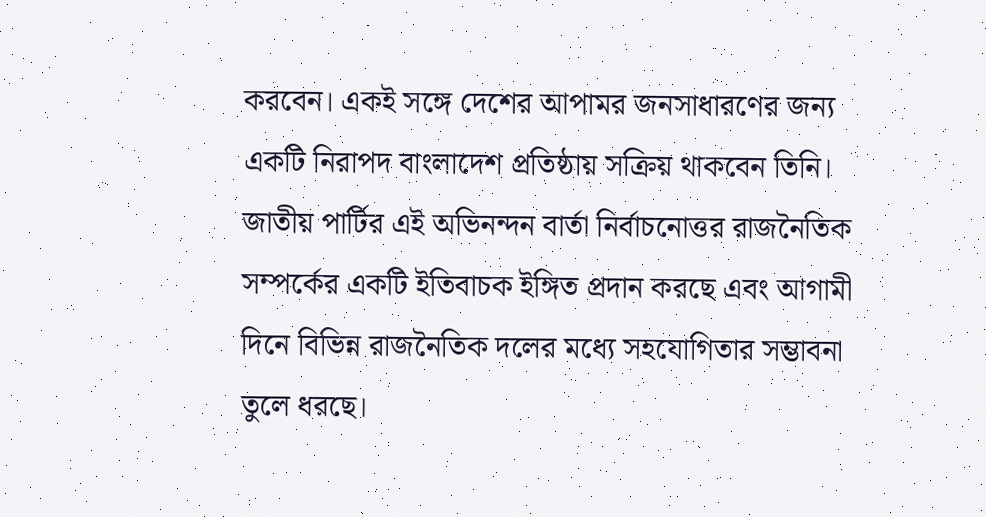করবেন। একই সঙ্গে দেশের আপামর জনসাধারণের জন্য একটি নিরাপদ বাংলাদেশ প্রতিষ্ঠায় সক্রিয় থাকবেন তিনি।
জাতীয় পার্টির এই অভিনন্দন বার্তা নির্বাচনোত্তর রাজনৈতিক সম্পর্কের একটি ইতিবাচক ইঙ্গিত প্রদান করছে এবং আগামী দিনে বিভিন্ন রাজনৈতিক দলের মধ্যে সহযোগিতার সম্ভাবনা তুলে ধরছে।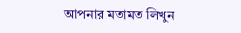আপনার মতামত লিখুন